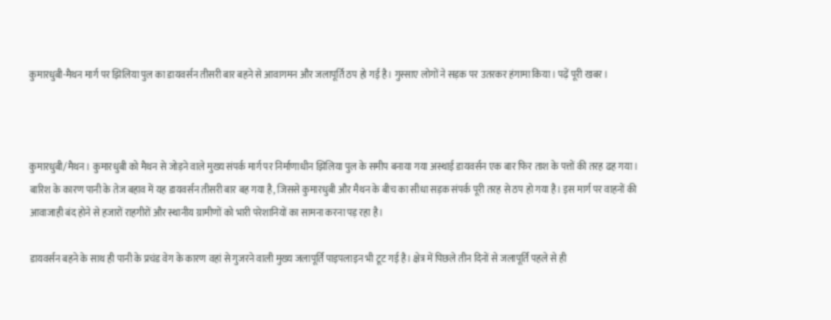कुमारधुबी-मैथन मार्ग पर झिलिया पुल का डायवर्सन तीसरी बार बहने से आवागमन और जलापूर्ति ठप हो गई है। गुस्साए लोगों ने सड़क पर उतरकर हंगामा किया। पढ़ें पूरी खबर।



कुमारधुबी/मैथन। कुमारधुबी को मैथन से जोड़ने वाले मुख्य संपर्क मार्ग पर निर्माणाधीन झिलिया पुल के समीप बनाया गया अस्थाई डायवर्सन एक बार फिर ताश के पत्तों की तरह ढह गया। बारिश के कारण पानी के तेज बहाव में यह डायवर्सन तीसरी बार बह गया है, जिससे कुमारधुबी और मैथन के बीच का सीधा सड़क संपर्क पूरी तरह से ठप हो गया है। इस मार्ग पर वाहनों की आवाजाही बंद होने से हजारों राहगीरों और स्थानीय ग्रामीणों को भारी परेशानियों का सामना करना पड़ रहा है।

डायवर्सन बहने के साथ ही पानी के प्रचंड वेग के कारण वहां से गुजरने वाली मुख्य जलापूर्ति पाइपलाइन भी टूट गई है। क्षेत्र में पिछले तीन दिनों से जलापूर्ति पहले से ही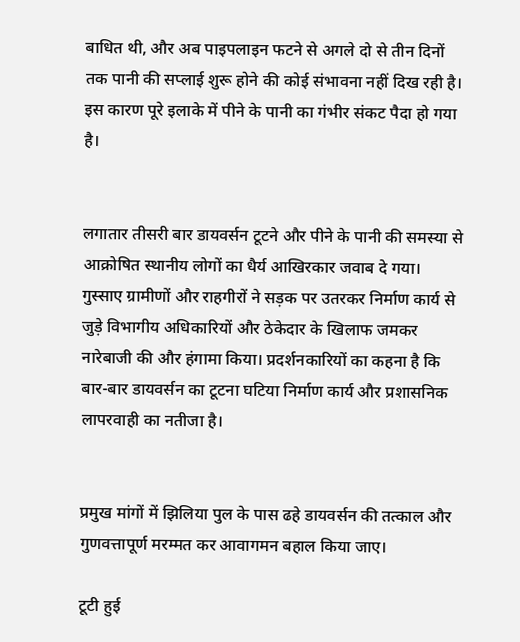बाधित थी, और अब पाइपलाइन फटने से अगले दो से तीन दिनों तक पानी की सप्लाई शुरू होने की कोई संभावना नहीं दिख रही है। इस कारण पूरे इलाके में पीने के पानी का गंभीर संकट पैदा हो गया है।


लगातार तीसरी बार डायवर्सन टूटने और पीने के पानी की समस्या से आक्रोषित स्थानीय लोगों का धैर्य आखिरकार जवाब दे गया। गुस्साए ग्रामीणों और राहगीरों ने सड़क पर उतरकर निर्माण कार्य से जुड़े विभागीय अधिकारियों और ठेकेदार के खिलाफ जमकर नारेबाजी की और हंगामा किया। प्रदर्शनकारियों का कहना है कि बार-बार डायवर्सन का टूटना घटिया निर्माण कार्य और प्रशासनिक लापरवाही का नतीजा है।


प्रमुख मांगों में झिलिया पुल के पास ढहे डायवर्सन की तत्काल और गुणवत्तापूर्ण मरम्मत कर आवागमन बहाल किया जाए।

टूटी हुई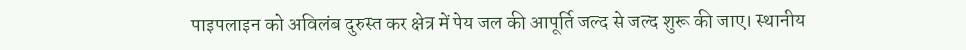पाइपलाइन को अविलंब दुरुस्त कर क्षेत्र में पेय जल की आपूर्ति जल्द से जल्द शुरू की जाए। स्थानीय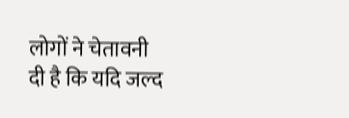लोगों ने चेतावनी दी है कि यदि जल्द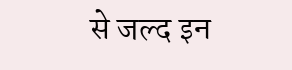से जल्द इन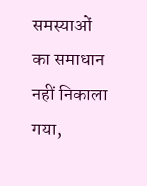समस्याओं का समाधान नहीं निकाला गया,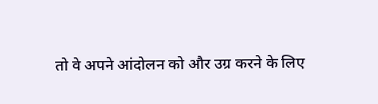तो वे अपने आंदोलन को और उग्र करने के लिए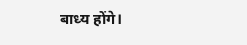बाध्य होंगे।